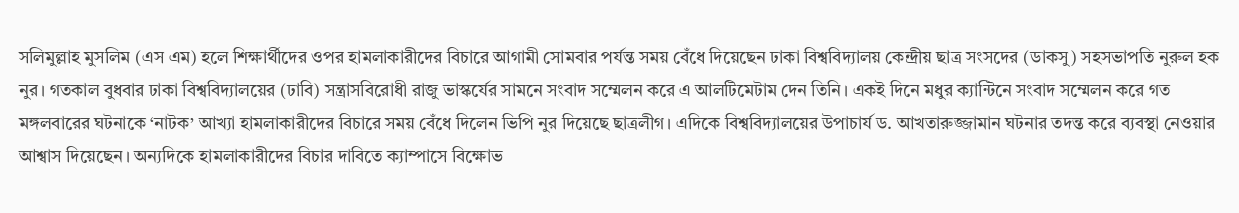সলিমুল্লাহ মুসলিম (এস এম) হলে শিক্ষার্থীদের ওপর হামলাকারীদের বিচারে আগামী সোমবার পর্যন্ত সময় বেঁধে দিয়েছেন ঢাকা বিশ্ববিদ্যালয় কেন্দ্রীয় ছাত্র সংসদের (ডাকসু) সহসভাপতি নুরুল হক নুর। গতকাল বুধবার ঢাকা বিশ্ববিদ্যালয়ের (ঢাবি) সন্ত্রাসবিরোধী রাজু ভাস্কর্যের সামনে সংবাদ সম্মেলন করে এ আলটিমেটাম দেন তিনি। একই দিনে মধুর ক্যান্টিনে সংবাদ সম্মেলন করে গত মঙ্গলবারের ঘটনাকে ‘নাটক’ আখ্যা হামলাকারীদের বিচারে সময় বেঁধে দিলেন ভিপি নুর দিয়েছে ছাত্রলীগ। এদিকে বিশ্ববিদ্যালয়ের উপাচার্য ড. আখতারুজ্জামান ঘটনার তদন্ত করে ব্যবস্থা নেওয়ার আশ্বাস দিয়েছেন। অন্যদিকে হামলাকারীদের বিচার দাবিতে ক্যাম্পাসে বিক্ষোভ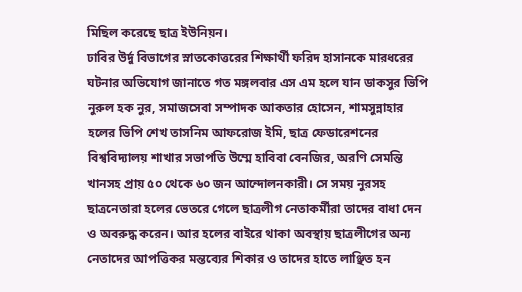মিছিল করেছে ছাত্র ইউনিয়ন।
ঢাবির উর্দু বিভাগের স্নাতকোত্তরের শিক্ষার্থী ফরিদ হাসানকে মারধরের ঘটনার অভিযোগ জানাতে গত মঙ্গলবার এস এম হলে যান ডাকসুর ভিপি নুরুল হক নুর, সমাজসেবা সম্পাদক আকতার হোসেন, শামসুন্নাহার হলের ভিপি শেখ তাসনিম আফরোজ ইমি, ছাত্র ফেডারেশনের বিশ্ববিদ্যালয় শাখার সভাপতি উম্মে হাবিবা বেনজির, অরণি সেমন্তি খানসহ প্রায় ৫০ থেকে ৬০ জন আন্দোলনকারী। সে সময় নুরসহ ছাত্রনেতারা হলের ভেতরে গেলে ছাত্রলীগ নেতাকর্মীরা তাদের বাধা দেন ও অবরুদ্ধ করেন। আর হলের বাইরে থাকা অবস্থায় ছাত্রলীগের অন্য নেতাদের আপত্তিকর মন্তব্যের শিকার ও তাদের হাতে লাঞ্ছিত হন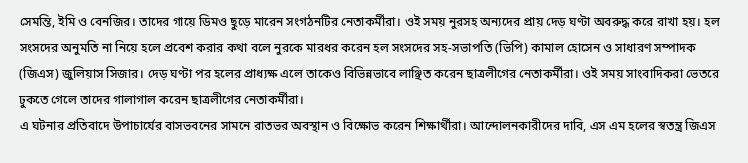সেমন্তি, ইমি ও বেনজির। তাদের গায়ে ডিমও ছুড়ে মারেন সংগঠনটির নেতাকর্মীরা। ওই সময় নুরসহ অন্যদের প্রায় দেড় ঘণ্টা অবরুদ্ধ করে রাখা হয়। হল সংসদের অনুমতি না নিয়ে হলে প্রবেশ করার কথা বলে নুরকে মারধর করেন হল সংসদের সহ-সভাপতি (ভিপি) কামাল হোসেন ও সাধারণ সম্পাদক (জিএস) জুলিয়াস সিজার। দেড় ঘণ্টা পর হলের প্রাধ্যক্ষ এলে তাকেও বিভিন্নভাবে লাঞ্ছিত করেন ছাত্রলীগের নেতাকর্মীরা। ওই সময় সাংবাদিকরা ভেতরে ঢুকতে গেলে তাদের গালাগাল করেন ছাত্রলীগের নেতাকর্মীরা।
এ ঘটনার প্রতিবাদে উপাচার্যের বাসভবনের সামনে রাতভর অবস্থান ও বিক্ষোভ করেন শিক্ষার্থীরা। আন্দোলনকারীদের দাবি, এস এম হলের স্বতন্ত্র জিএস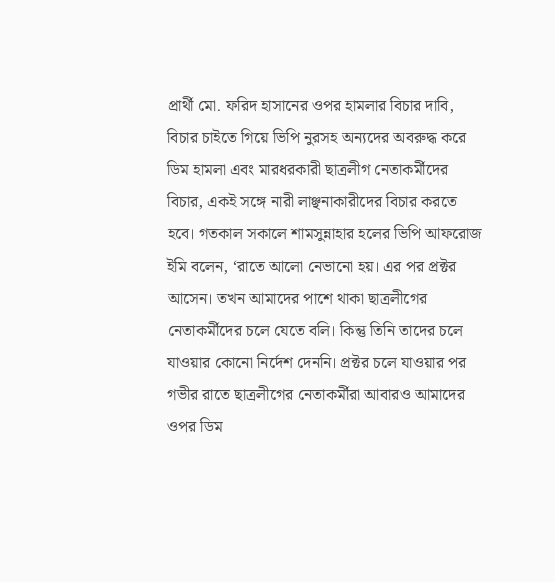প্রার্থী মো. ফরিদ হাসানের ওপর হামলার বিচার দাবি, বিচার চাইতে গিয়ে ভিপি নুরসহ অন্যদের অবরুদ্ধ করে ডিম হামলা এবং মারধরকারী ছাত্রলীগ নেতাকর্মীদের বিচার, একই সঙ্গে নারী লাঞ্ছনাকারীদের বিচার করতে হবে। গতকাল সকালে শামসুন্নাহার হলের ভিপি আফরোজ ইমি বলেন, ‘রাতে আলো নেভানো হয়। এর পর প্রক্টর আসেন। তখন আমাদের পাশে থাকা ছাত্রলীগের নেতাকর্মীদের চলে যেতে বলি। কিন্তু তিনি তাদের চলে যাওয়ার কোনো নির্দেশ দেননি। প্রক্টর চলে যাওয়ার পর গভীর রাতে ছাত্রলীগের নেতাকর্মীরা আবারও আমাদের ওপর ডিম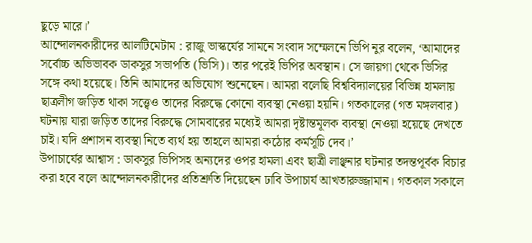ছুড়ে মারে।’
আন্দোলনকারীদের আলটিমেটাম : রাজু ভাস্কর্যের সামনে সংবাদ সম্মেলনে ভিপি নুর বলেন, ‘আমাদের সর্বোচ্চ অভিভাবক ডাকসুর সভাপতি (ভিসি)। তার পরেই ভিপির অবস্থান। সে জায়গা থেকে ভিসির সঙ্গে কথা হয়েছে। তিনি আমাদের অভিযোগ শুনেছেন। আমরা বলেছি বিশ্ববিদ্যালয়ের বিভিন্ন হামলায় ছাত্রলীগ জড়িত থাকা সত্ত্বেও তাদের বিরুদ্ধে কোনো ব্যবস্থা নেওয়া হয়নি। গতকালের (গত মঙ্গলবার) ঘটনায় যারা জড়িত তাদের বিরুদ্ধে সোমবারের মধ্যেই আমরা দৃষ্টান্তমূলক ব্যবস্থা নেওয়া হয়েছে দেখতে চাই। যদি প্রশাসন ব্যবস্থা নিতে ব্যর্থ হয় তাহলে আমরা কঠোর কর্মসূচি দেব।’
উপাচার্যের আশ্বাস : ডাকসুর ভিপিসহ অন্যদের ওপর হামলা এবং ছাত্রী লাঞ্ছনার ঘটনার তদন্তপূর্বক বিচার করা হবে বলে আন্দোলনকারীদের প্রতিশ্রুতি দিয়েছেন ঢাবি উপাচার্য আখতারুজ্জামান। গতকাল সকালে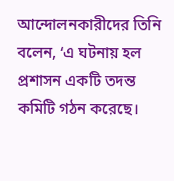আন্দোলনকারীদের তিনি বলেন, ‘এ ঘটনায় হল প্রশাসন একটি তদন্ত কমিটি গঠন করেছে।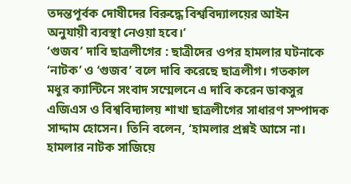তদন্তপূর্বক দোষীদের বিরুদ্ধে বিশ্ববিদ্যালয়ের আইন অনুযায়ী ব্যবস্থা নেওয়া হবে।’
‘গুজব’ দাবি ছাত্রলীগের : ছাত্রীদের ওপর হামলার ঘটনাকে ‘নাটক’ ও ‘গুজব’ বলে দাবি করেছে ছাত্রলীগ। গতকাল মধুর ক্যান্টিনে সংবাদ সম্মেলনে এ দাবি করেন ডাকসুর এজিএস ও বিশ্ববিদ্যালয় শাখা ছাত্রলীগের সাধারণ সম্পাদক সাদ্দাম হোসেন। তিনি বলেন, ‘হামলার প্রশ্নই আসে না। হামলার নাটক সাজিয়ে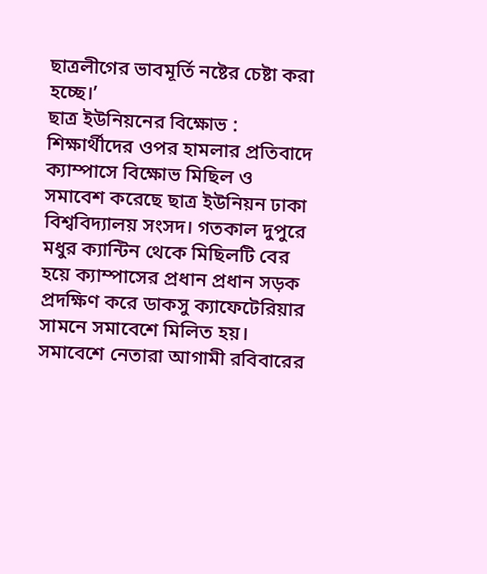ছাত্রলীগের ভাবমূর্তি নষ্টের চেষ্টা করা হচ্ছে।’
ছাত্র ইউনিয়নের বিক্ষোভ : শিক্ষার্থীদের ওপর হামলার প্রতিবাদে ক্যাম্পাসে বিক্ষোভ মিছিল ও সমাবেশ করেছে ছাত্র ইউনিয়ন ঢাকা বিশ্ববিদ্যালয় সংসদ। গতকাল দুপুরে মধুর ক্যান্টিন থেকে মিছিলটি বের হয়ে ক্যাম্পাসের প্রধান প্রধান সড়ক প্রদক্ষিণ করে ডাকসু ক্যাফেটেরিয়ার সামনে সমাবেশে মিলিত হয়। সমাবেশে নেতারা আগামী রবিবারের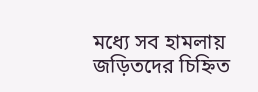মধ্যে সব হামলায় জড়িতদের চিহ্নিত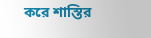করে শাস্তির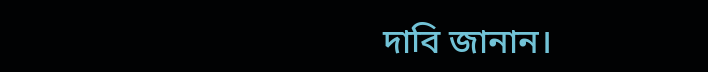দাবি জানান।